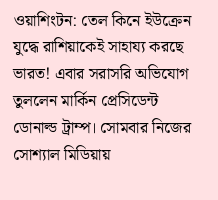ওয়াশিংটন: তেল কিনে ইউক্রেন যুদ্ধে রাশিয়াকেই সাহায্য করছে ভারত! এবার সরাসরি অভিযোগ তুললেন মার্কিন প্রেসিডেন্ট ডোনাল্ড ট্রাম্প। সোমবার নিজের সোশ্যাল মিডিয়ায়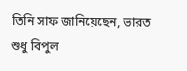তিনি সাফ জানিয়েছেন, ভারত শুধু বিপুল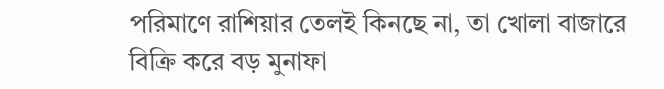পরিমাণে রাশিয়ার তেলই কিনছে না, তা খোলা বাজারে বিক্রি করে বড় মুনাফা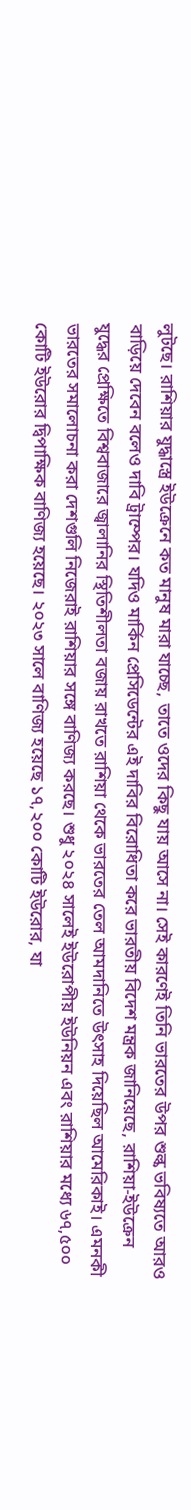লুটছে। রাশিয়ার যুদ্ধাস্ত্রে ইউক্রেনে কত মানুষ মারা যাচ্ছে, তাতে ওদের কিছু যায় আসে না। সেই কারণেই তিনি ভারতের উপর শুল্ক ভবিষ্যতে আরও বাড়িয়ে দেবেন বলেও দাবি ট্রাম্পের। যদিও মার্কিন প্রেসিডেন্টের এই দাবির বিরোধিতা করে ভারতীয় বিদেশ মন্ত্রক জানিয়েছে, রাশিয়া-ইউক্রেন যুদ্ধের প্রেক্ষিতে বিশ্ববাজারে জ্বালানির স্থিতিশীলতা বজায় রাখতে রাশিয়া থেকে ভারতের তেল আমদানিতে উৎসাহ দিয়েছিল আমেরিকাই। এমনকী ভারতের সমালোচনা করা দেশগুলি নিজেরাই রাশিয়ার সঙ্গে বাণিজ্য করছে। শুধু ২০২৪ সালেই ইউরোপীয় ইউনিয়ন এবং রাশিয়ার মধ্যে ৬৭,৫০০ কোটি ইউরোর দ্বিপাক্ষিক বাণিজ্য হয়েছে। ২০২৩ সালে বাণিজ্য হয়েছে ১৭,২০০ কোটি ইউরোর, যা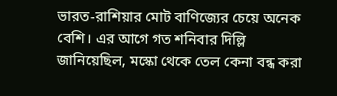ভারত-রাশিয়ার মোট বাণিজ্যের চেয়ে অনেক বেশি। এর আগে গত শনিবার দিল্লি জানিয়েছিল, মস্কো থেকে তেল কেনা বন্ধ করা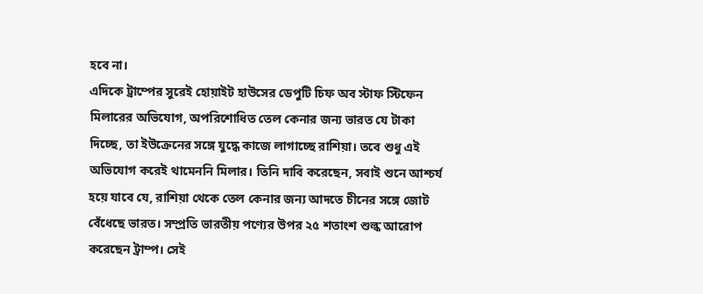হবে না।
এদিকে ট্রাম্পের সুরেই হোয়াইট হাউসের ডেপুটি চিফ অব স্টাফ স্টিফেন মিলারের অভিযোগ, অপরিশোধিত তেল কেনার জন্য ভারত যে টাকা দিচ্ছে, তা ইউক্রেনের সঙ্গে যুদ্ধে কাজে লাগাচ্ছে রাশিয়া। তবে শুধু এই অভিযোগ করেই থামেননি মিলার। তিনি দাবি করেছেন, সবাই শুনে আশ্চর্য হয়ে যাবে যে, রাশিয়া থেকে তেল কেনার জন্য আদতে চীনের সঙ্গে জোট বেঁধেছে ভারত। সম্প্রতি ভারতীয় পণ্যের উপর ২৫ শতাংশ শুল্ক আরোপ করেছেন ট্রাম্প। সেই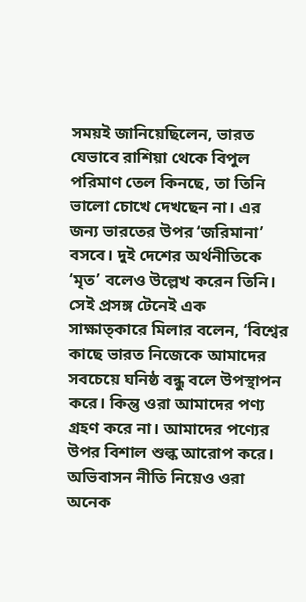সময়ই জানিয়েছিলেন, ভারত যেভাবে রাশিয়া থেকে বিপুল পরিমাণ তেল কিনছে, তা তিনি ভালো চোখে দেখছেন না। এর জন্য ভারতের উপর ‘জরিমানা’ বসবে। দুই দেশের অর্থনীতিকে ‘মৃত’ বলেও উল্লেখ করেন তিনি। সেই প্রসঙ্গ টেনেই এক সাক্ষাত্কারে মিলার বলেন, ‘বিশ্বের কাছে ভারত নিজেকে আমাদের সবচেয়ে ঘনিষ্ঠ বন্ধু বলে উপস্থাপন করে। কিন্তু ওরা আমাদের পণ্য গ্রহণ করে না। আমাদের পণ্যের উপর বিশাল শুল্ক আরোপ করে। অভিবাসন নীতি নিয়েও ওরা অনেক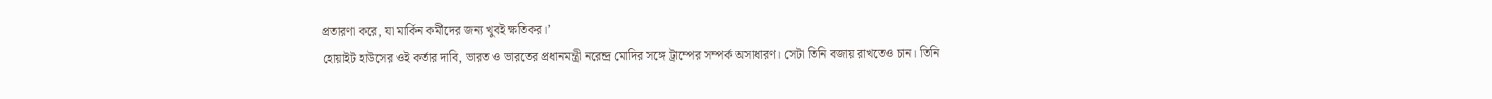প্রতারণা করে, যা মার্কিন কর্মীদের জন্য খুবই ক্ষতিকর।’
হোয়াইট হাউসের ওই কর্তার দাবি, ভারত ও ভারতের প্রধানমন্ত্রী নরেন্দ্র মোদির সঙ্গে ট্রাম্পের সম্পর্ক অসাধারণ। সেটা তিনি বজায় রাখতেও চান। তিনি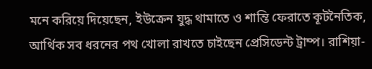মনে করিয়ে দিয়েছেন, ইউক্রেন যুদ্ধ থামাতে ও শান্তি ফেরাতে কূটনৈতিক, আর্থিক সব ধরনের পথ খোলা রাখতে চাইছেন প্রেসিডেন্ট ট্রাম্প। রাশিয়া-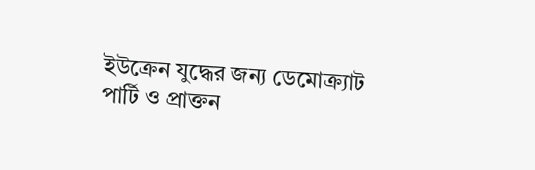ইউক্রেন যুদ্ধের জন্য ডেমোক্র্যাট পার্টি ও প্রাক্তন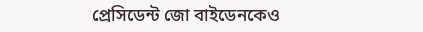প্রেসিডেন্ট জো বাইডেনকেও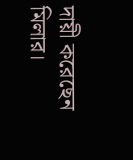দায়ী করেছেন মিলার।